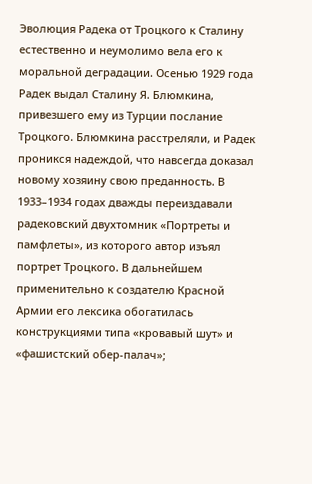Эволюция Радека от Троцкого к Сталину естественно и неумолимо вела его к моральной деградации. Осенью 1929 года Радек выдал Сталину Я. Блюмкина, привезшего ему из Турции послание Троцкого. Блюмкина расстреляли, и Радек проникся надеждой, что навсегда доказал новому хозяину свою преданность. В 1933–1934 годах дважды переиздавали радековский двухтомник «Портреты и памфлеты», из которого автор изъял портрет Троцкого. В дальнейшем применительно к создателю Красной Армии его лексика обогатилась конструкциями типа «кровавый шут» и «фашистский обер-палач»;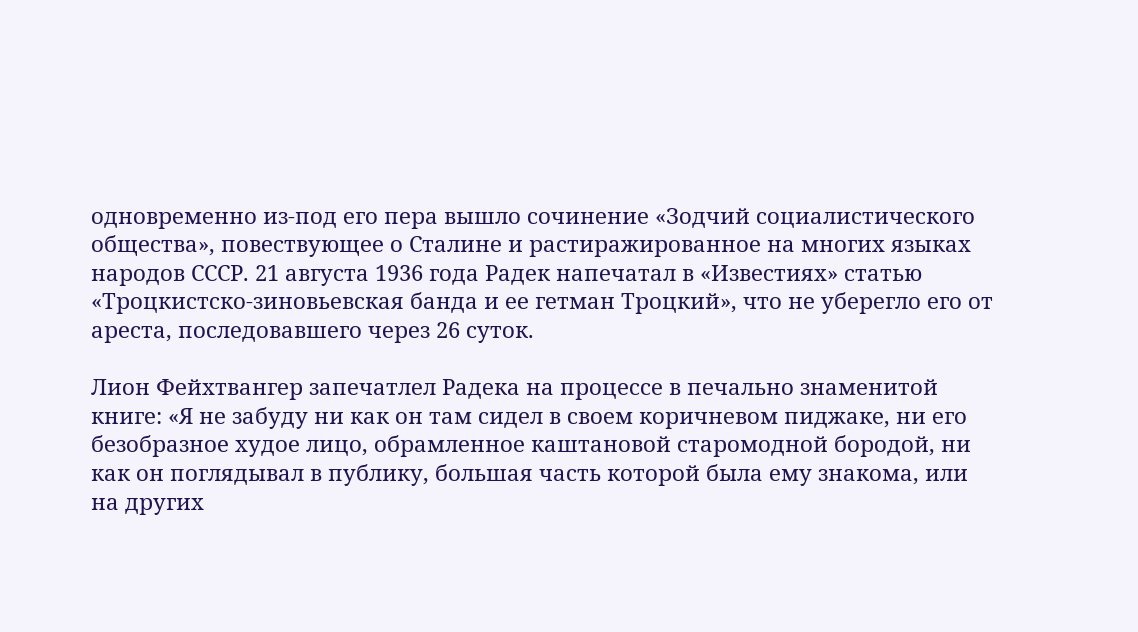одновременно из-под его пера вышло сочинение «Зодчий социалистического общества», повествующее о Сталине и растиражированное на многих языках народов СССР. 21 августа 1936 года Радек напечатал в «Известиях» статью «Троцкистско-зиновьевская банда и ее гетман Троцкий», что не уберегло его от ареста, последовавшего через 26 суток.

Лион Фейхтвангер запечатлел Радека на процессе в печально знаменитой книге: «Я не забуду ни как он там сидел в своем коричневом пиджаке, ни его безобразное худое лицо, обрамленное каштановой старомодной бородой, ни как он поглядывал в публику, большая часть которой была ему знакома, или на других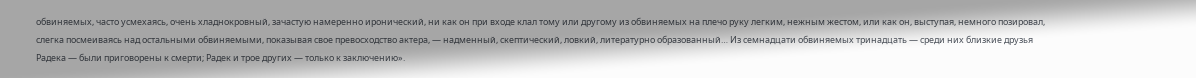обвиняемых, часто усмехаясь, очень хладнокровный, зачастую намеренно иронический, ни как он при входе клал тому или другому из обвиняемых на плечо руку легким, нежным жестом, или как он, выступая, немного позировал, слегка посмеиваясь над остальными обвиняемыми, показывая свое превосходство актера, — надменный, скептический, ловкий, литературно образованный… Из семнадцати обвиняемых тринадцать — среди них близкие друзья Радека — были приговорены к смерти; Радек и трое других — только к заключению».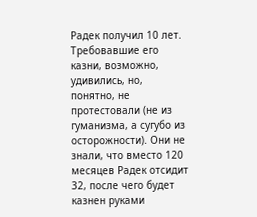Радек получил 10 лет. Требовавшие его казни, возможно, удивились, но, понятно, не протестовали (не из гуманизма, а сугубо из осторожности). Они не знали, что вместо 120 месяцев Радек отсидит 32, после чего будет казнен руками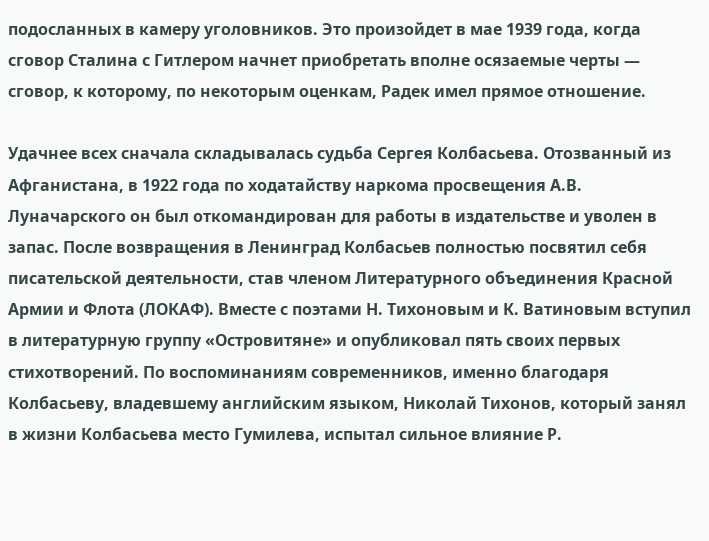подосланных в камеру уголовников. Это произойдет в мае 1939 года, когда сговор Сталина с Гитлером начнет приобретать вполне осязаемые черты — сговор, к которому, по некоторым оценкам, Радек имел прямое отношение.

Удачнее всех сначала складывалась судьба Сергея Колбасьева. Отозванный из Афганистана, в 1922 года по ходатайству наркома просвещения А.В. Луначарского он был откомандирован для работы в издательстве и уволен в запас. После возвращения в Ленинград Колбасьев полностью посвятил себя писательской деятельности, став членом Литературного объединения Красной Армии и Флота (ЛОКАФ). Вместе с поэтами Н. Тихоновым и К. Ватиновым вступил в литературную группу «Островитяне» и опубликовал пять своих первых стихотворений. По воспоминаниям современников, именно благодаря Колбасьеву, владевшему английским языком, Николай Тихонов, который занял в жизни Колбасьева место Гумилева, испытал сильное влияние Р.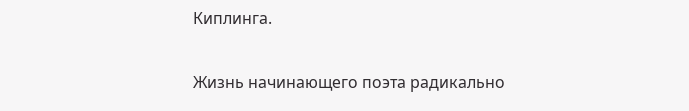Киплинга.

Жизнь начинающего поэта радикально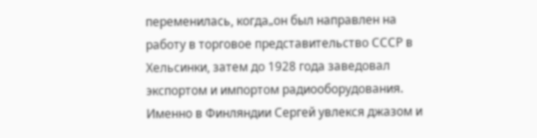переменилась, когда„он был направлен на работу в торговое представительство СССР в Хельсинки, затем до 1928 года заведовал экспортом и импортом радиооборудования. Именно в Финляндии Сергей увлекся джазом и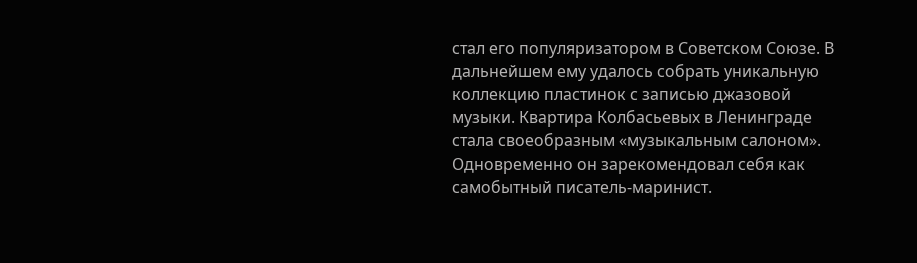стал его популяризатором в Советском Союзе. В дальнейшем ему удалось собрать уникальную коллекцию пластинок с записью джазовой музыки. Квартира Колбасьевых в Ленинграде стала своеобразным «музыкальным салоном». Одновременно он зарекомендовал себя как самобытный писатель-маринист.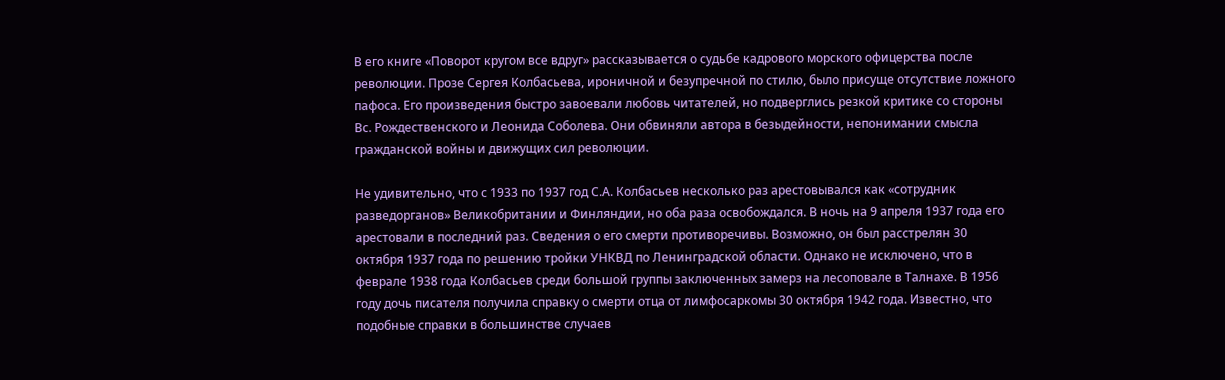В его книге «Поворот кругом все вдруг» рассказывается о судьбе кадрового морского офицерства после революции. Прозе Сергея Колбасьева, ироничной и безупречной по стилю, было присуще отсутствие ложного пафоса. Его произведения быстро завоевали любовь читателей, но подверглись резкой критике со стороны Вс. Рождественского и Леонида Соболева. Они обвиняли автора в безыдейности, непонимании смысла гражданской войны и движущих сил революции.

Не удивительно, что с 1933 по 1937 год С.А. Колбасьев несколько раз арестовывался как «сотрудник разведорганов» Великобритании и Финляндии, но оба раза освобождался. В ночь на 9 апреля 1937 года его арестовали в последний раз. Сведения о его смерти противоречивы. Возможно, он был расстрелян 30 октября 1937 года по решению тройки УНКВД по Ленинградской области. Однако не исключено, что в феврале 1938 года Колбасьев среди большой группы заключенных замерз на лесоповале в Талнахе. В 1956 году дочь писателя получила справку о смерти отца от лимфосаркомы 30 октября 1942 года. Известно, что подобные справки в большинстве случаев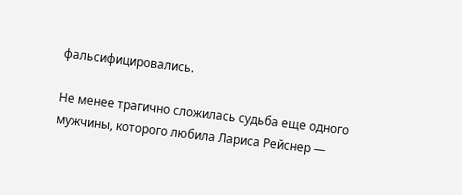фальсифицировались.

Не менее трагично сложилась судьба еще одного мужчины, которого любила Лариса Рейснер —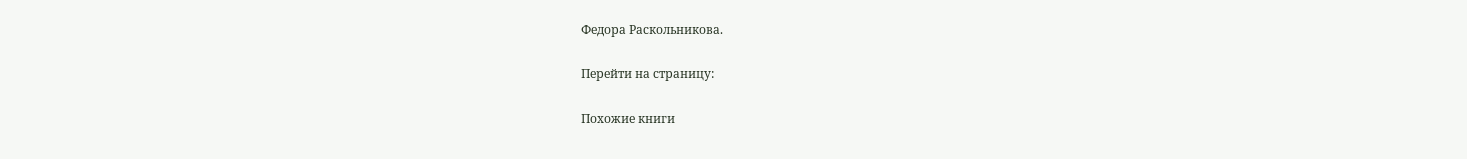Федора Раскольникова.

Перейти на страницу:

Похожие книги